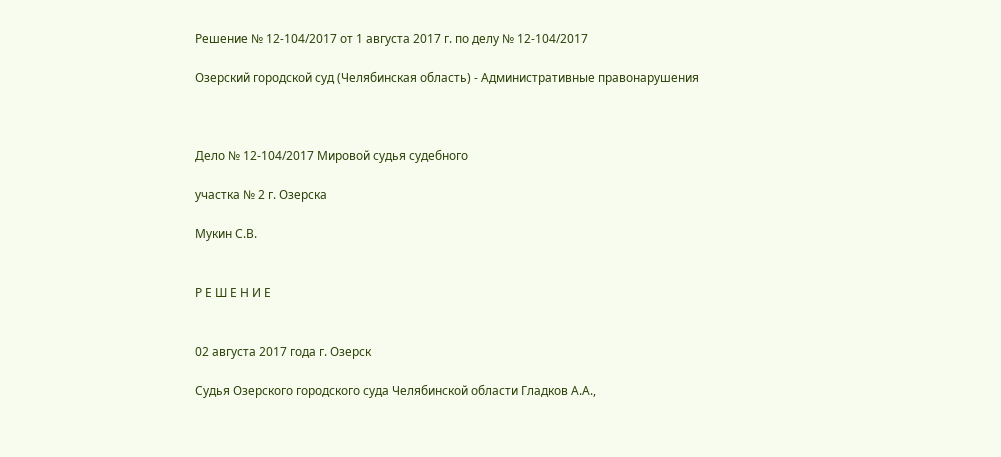Решение № 12-104/2017 от 1 августа 2017 г. по делу № 12-104/2017

Озерский городской суд (Челябинская область) - Административные правонарушения



Дело № 12-104/2017 Мировой судья судебного

участка № 2 г. Озерска

Мукин С.В.


Р Е Ш Е Н И Е


02 августа 2017 года г. Озерск

Судья Озерского городского суда Челябинской области Гладков А.А.,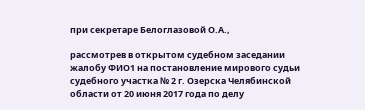при секретаре Белоглазовой О.А.,

рассмотрев в открытом судебном заседании жалобу ФИО1 на постановление мирового судьи судебного участка № 2 г. Озерска Челябинской области от 20 июня 2017 года по делу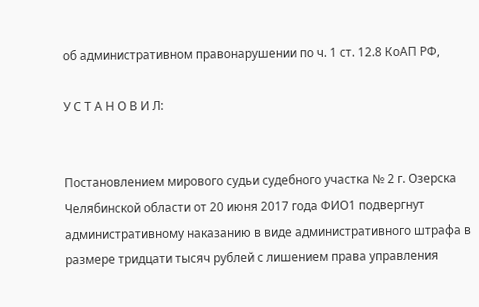об административном правонарушении по ч. 1 ст. 12.8 КоАП РФ,

У С Т А Н О В И Л:


Постановлением мирового судьи судебного участка № 2 г. Озерска Челябинской области от 20 июня 2017 года ФИО1 подвергнут административному наказанию в виде административного штрафа в размере тридцати тысяч рублей с лишением права управления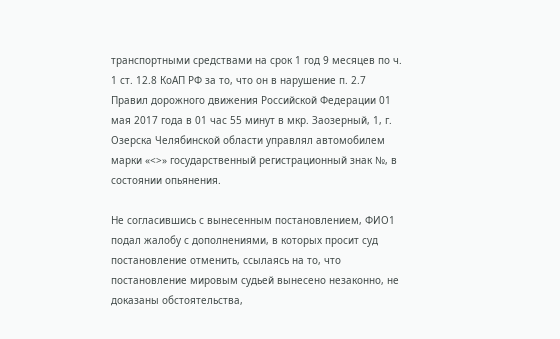транспортными средствами на срок 1 год 9 месяцев по ч. 1 ст. 12.8 КоАП РФ за то, что он в нарушение п. 2.7 Правил дорожного движения Российской Федерации 01 мая 2017 года в 01 час 55 минут в мкр. Заозерный, 1, г. Озерска Челябинской области управлял автомобилем марки «<>» государственный регистрационный знак №, в состоянии опьянения.

Не согласившись с вынесенным постановлением, ФИО1 подал жалобу с дополнениями, в которых просит суд постановление отменить, ссылаясь на то, что постановление мировым судьей вынесено незаконно, не доказаны обстоятельства,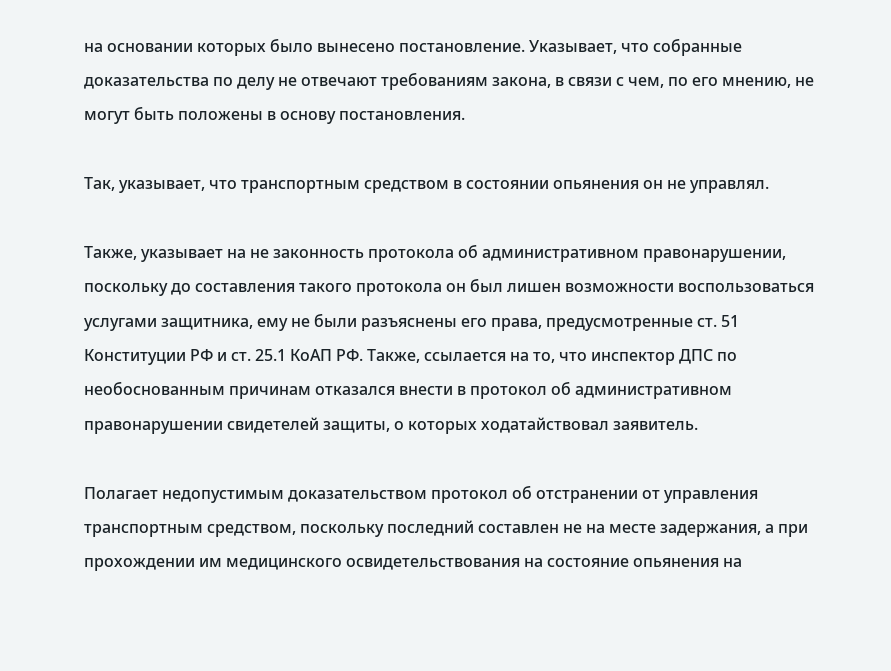на основании которых было вынесено постановление. Указывает, что собранные доказательства по делу не отвечают требованиям закона, в связи с чем, по его мнению, не могут быть положены в основу постановления.

Так, указывает, что транспортным средством в состоянии опьянения он не управлял.

Также, указывает на не законность протокола об административном правонарушении, поскольку до составления такого протокола он был лишен возможности воспользоваться услугами защитника, ему не были разъяснены его права, предусмотренные ст. 51 Конституции РФ и ст. 25.1 КоАП РФ. Также, ссылается на то, что инспектор ДПС по необоснованным причинам отказался внести в протокол об административном правонарушении свидетелей защиты, о которых ходатайствовал заявитель.

Полагает недопустимым доказательством протокол об отстранении от управления транспортным средством, поскольку последний составлен не на месте задержания, а при прохождении им медицинского освидетельствования на состояние опьянения на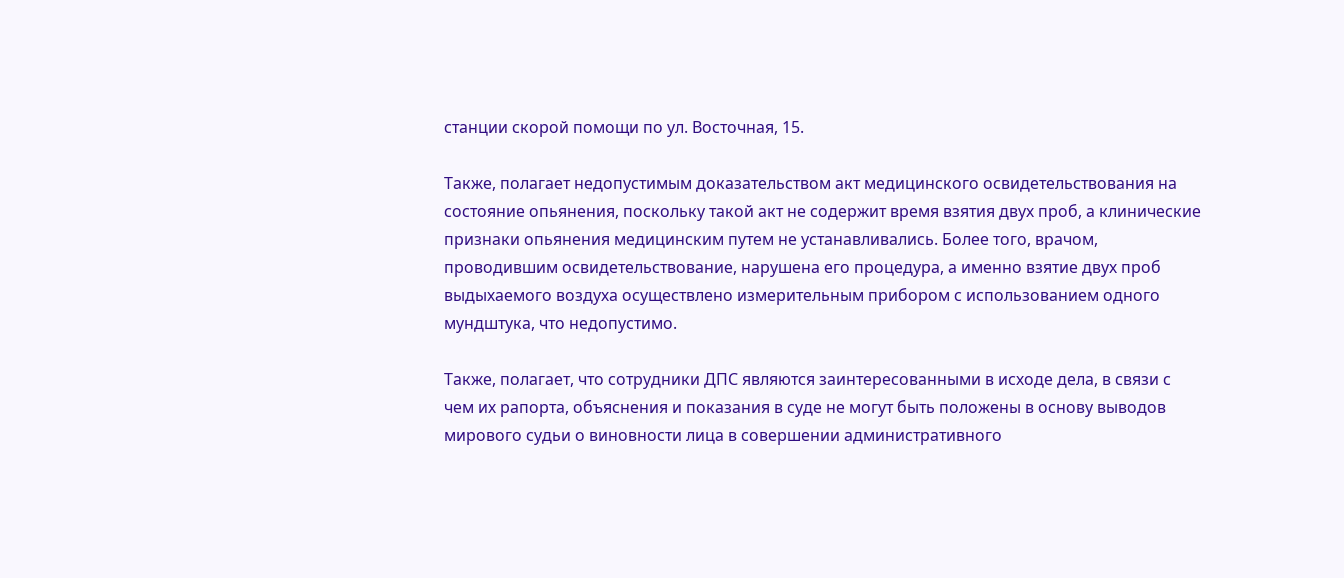станции скорой помощи по ул. Восточная, 15.

Также, полагает недопустимым доказательством акт медицинского освидетельствования на состояние опьянения, поскольку такой акт не содержит время взятия двух проб, а клинические признаки опьянения медицинским путем не устанавливались. Более того, врачом, проводившим освидетельствование, нарушена его процедура, а именно взятие двух проб выдыхаемого воздуха осуществлено измерительным прибором с использованием одного мундштука, что недопустимо.

Также, полагает, что сотрудники ДПС являются заинтересованными в исходе дела, в связи с чем их рапорта, объяснения и показания в суде не могут быть положены в основу выводов мирового судьи о виновности лица в совершении административного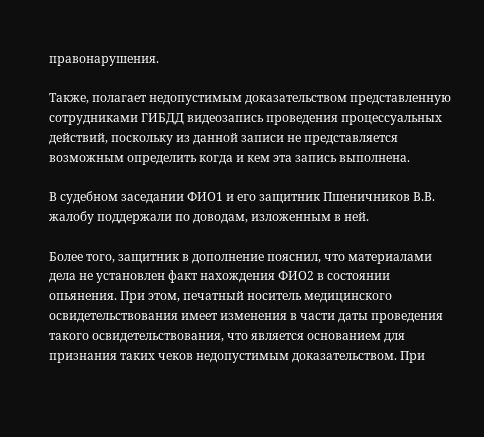правонарушения.

Также, полагает недопустимым доказательством представленную сотрудниками ГИБДД видеозапись проведения процессуальных действий, поскольку из данной записи не представляется возможным определить когда и кем эта запись выполнена.

В судебном заседании ФИО1 и его защитник Пшеничников В.В. жалобу поддержали по доводам, изложенным в ней.

Более того, защитник в дополнение пояснил, что материалами дела не установлен факт нахождения ФИО2 в состоянии опьянения. При этом, печатный носитель медицинского освидетельствования имеет изменения в части даты проведения такого освидетельствования, что является основанием для признания таких чеков недопустимым доказательством. При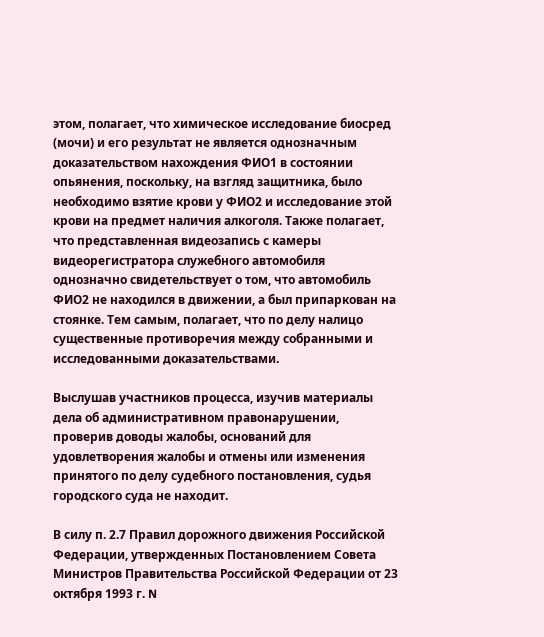этом, полагает, что химическое исследование биосред (мочи) и его результат не является однозначным доказательством нахождения ФИО1 в состоянии опьянения, поскольку, на взгляд защитника, было необходимо взятие крови у ФИО2 и исследование этой крови на предмет наличия алкоголя. Также полагает, что представленная видеозапись с камеры видеорегистратора служебного автомобиля однозначно свидетельствует о том, что автомобиль ФИО2 не находился в движении, а был припаркован на стоянке. Тем самым, полагает, что по делу налицо существенные противоречия между собранными и исследованными доказательствами.

Выслушав участников процесса, изучив материалы дела об административном правонарушении, проверив доводы жалобы, оснований для удовлетворения жалобы и отмены или изменения принятого по делу судебного постановления, судья городского суда не находит.

В силу п. 2.7 Правил дорожного движения Российской Федерации, утвержденных Постановлением Совета Министров Правительства Российской Федерации от 23 октября 1993 г. N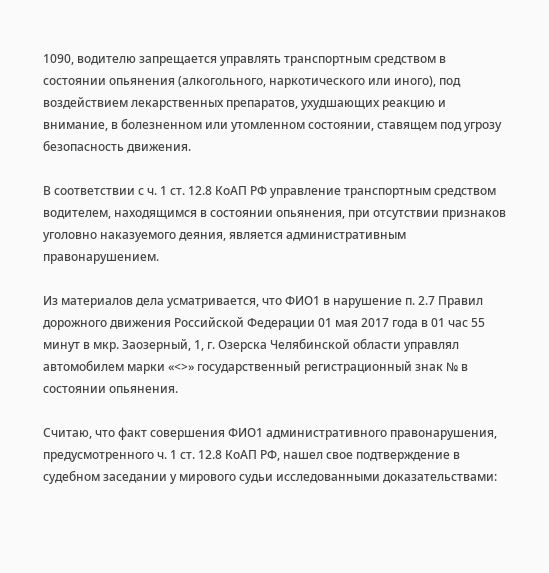1090, водителю запрещается управлять транспортным средством в состоянии опьянения (алкогольного, наркотического или иного), под воздействием лекарственных препаратов, ухудшающих реакцию и внимание, в болезненном или утомленном состоянии, ставящем под угрозу безопасность движения.

В соответствии с ч. 1 ст. 12.8 КоАП РФ управление транспортным средством водителем, находящимся в состоянии опьянения, при отсутствии признаков уголовно наказуемого деяния, является административным правонарушением.

Из материалов дела усматривается, что ФИО1 в нарушение п. 2.7 Правил дорожного движения Российской Федерации 01 мая 2017 года в 01 час 55 минут в мкр. Заозерный, 1, г. Озерска Челябинской области управлял автомобилем марки «<>» государственный регистрационный знак № в состоянии опьянения.

Считаю, что факт совершения ФИО1 административного правонарушения, предусмотренного ч. 1 ст. 12.8 КоАП РФ, нашел свое подтверждение в судебном заседании у мирового судьи исследованными доказательствами: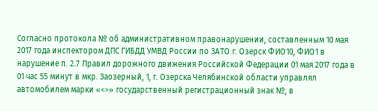Согласно протокола № об административном правонарушении, составленным 10 мая 2017 года инспектором ДПС ГИБДД УМВД России по ЗАТО г. Озерск ФИО10, ФИО1 в нарушение п. 2.7 Правил дорожного движения Российской Федерации 01 мая 2017 года в 01 час 55 минут в мкр. Заозерный, 1, г. Озерска Челябинской области управлял автомобилем марки «<>» государственный регистрационный знак №, в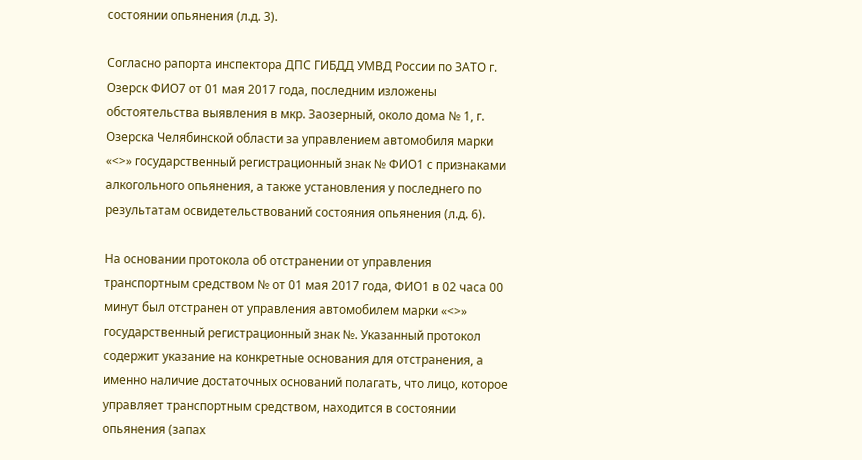состоянии опьянения (л.д. 3).

Согласно рапорта инспектора ДПС ГИБДД УМВД России по ЗАТО г. Озерск ФИО7 от 01 мая 2017 года, последним изложены обстоятельства выявления в мкр. Заозерный, около дома № 1, г. Озерска Челябинской области за управлением автомобиля марки «<>» государственный регистрационный знак № ФИО1 с признаками алкогольного опьянения, а также установления у последнего по результатам освидетельствований состояния опьянения (л.д. 6).

На основании протокола об отстранении от управления транспортным средством № от 01 мая 2017 года, ФИО1 в 02 часа 00 минут был отстранен от управления автомобилем марки «<>» государственный регистрационный знак №. Указанный протокол содержит указание на конкретные основания для отстранения, а именно наличие достаточных оснований полагать, что лицо, которое управляет транспортным средством, находится в состоянии опьянения (запах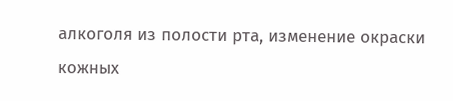алкоголя из полости рта, изменение окраски кожных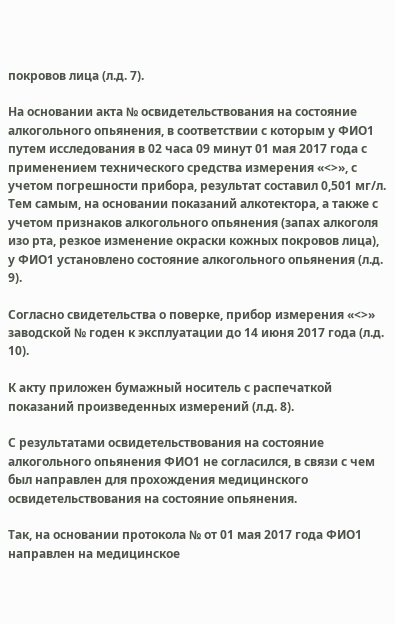покровов лица (л.д. 7).

На основании акта № освидетельствования на состояние алкогольного опьянения, в соответствии с которым у ФИО1 путем исследования в 02 часа 09 минут 01 мая 2017 года с применением технического средства измерения «<>», с учетом погрешности прибора, результат составил 0,501 мг/л. Тем самым, на основании показаний алкотектора, а также с учетом признаков алкогольного опьянения (запах алкоголя изо рта, резкое изменение окраски кожных покровов лица), у ФИО1 установлено состояние алкогольного опьянения (л.д. 9).

Согласно свидетельства о поверке, прибор измерения «<>» заводской № годен к эксплуатации до 14 июня 2017 года (л.д. 10).

К акту приложен бумажный носитель с распечаткой показаний произведенных измерений (л.д. 8).

С результатами освидетельствования на состояние алкогольного опьянения ФИО1 не согласился, в связи с чем был направлен для прохождения медицинского освидетельствования на состояние опьянения.

Так, на основании протокола № от 01 мая 2017 года ФИО1 направлен на медицинское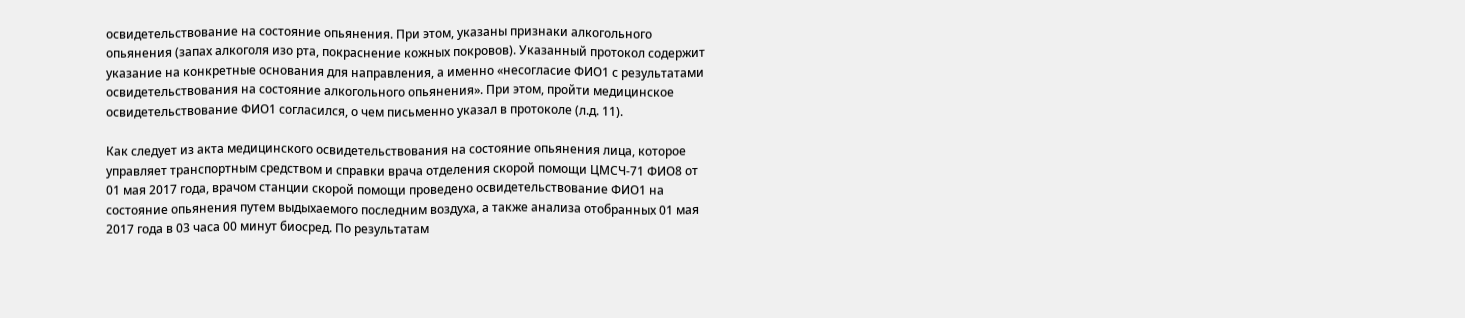освидетельствование на состояние опьянения. При этом, указаны признаки алкогольного опьянения (запах алкоголя изо рта, покраснение кожных покровов). Указанный протокол содержит указание на конкретные основания для направления, а именно «несогласие ФИО1 с результатами освидетельствования на состояние алкогольного опьянения». При этом, пройти медицинское освидетельствование ФИО1 согласился, о чем письменно указал в протоколе (л.д. 11).

Как следует из акта медицинского освидетельствования на состояние опьянения лица, которое управляет транспортным средством и справки врача отделения скорой помощи ЦМСЧ-71 ФИО8 от 01 мая 2017 года, врачом станции скорой помощи проведено освидетельствование ФИО1 на состояние опьянения путем выдыхаемого последним воздуха, а также анализа отобранных 01 мая 2017 года в 03 часа 00 минут биосред. По результатам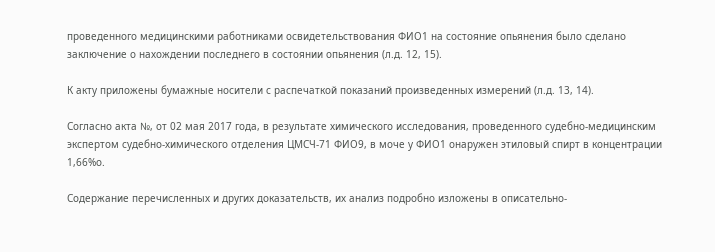проведенного медицинскими работниками освидетельствования ФИО1 на состояние опьянения было сделано заключение о нахождении последнего в состоянии опьянения (л.д. 12, 15).

К акту приложены бумажные носители с распечаткой показаний произведенных измерений (л.д. 13, 14).

Согласно акта №, от 02 мая 2017 года, в результате химического исследования, проведенного судебно-медицинским экспертом судебно-химического отделения ЦМСЧ-71 ФИО9, в моче у ФИО1 онаружен этиловый спирт в концентрации 1,66%о.

Содержание перечисленных и других доказательств, их анализ подробно изложены в описательно-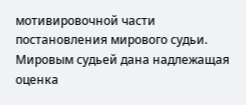мотивировочной части постановления мирового судьи. Мировым судьей дана надлежащая оценка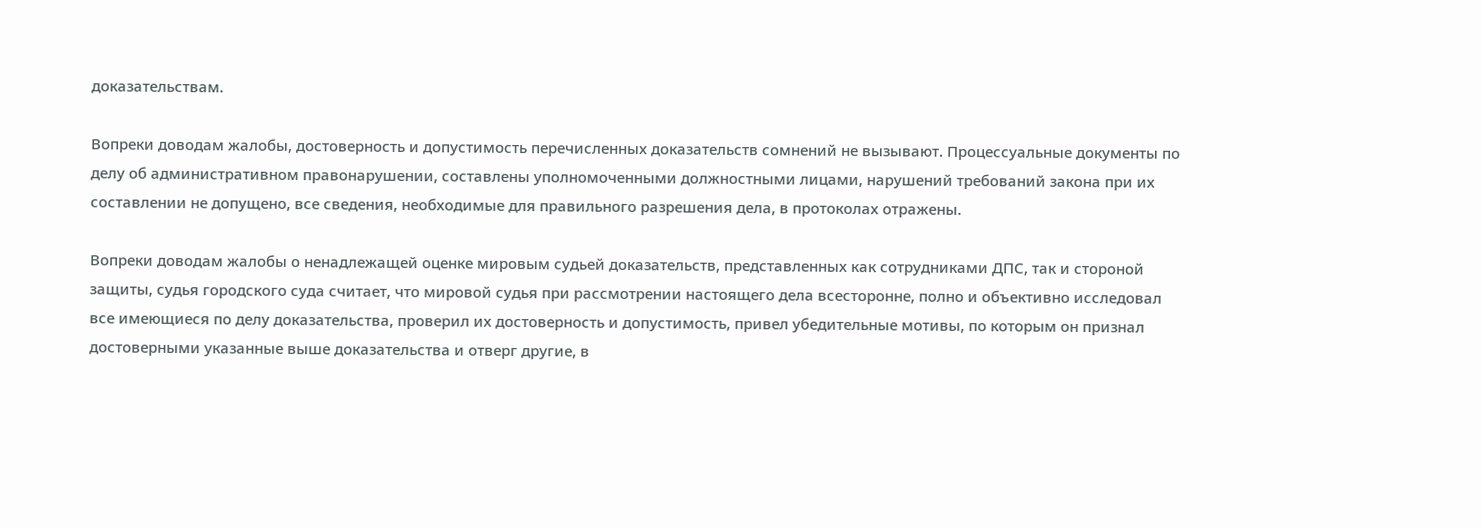доказательствам.

Вопреки доводам жалобы, достоверность и допустимость перечисленных доказательств сомнений не вызывают. Процессуальные документы по делу об административном правонарушении, составлены уполномоченными должностными лицами, нарушений требований закона при их составлении не допущено, все сведения, необходимые для правильного разрешения дела, в протоколах отражены.

Вопреки доводам жалобы о ненадлежащей оценке мировым судьей доказательств, представленных как сотрудниками ДПС, так и стороной защиты, судья городского суда считает, что мировой судья при рассмотрении настоящего дела всесторонне, полно и объективно исследовал все имеющиеся по делу доказательства, проверил их достоверность и допустимость, привел убедительные мотивы, по которым он признал достоверными указанные выше доказательства и отверг другие, в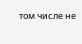том числе не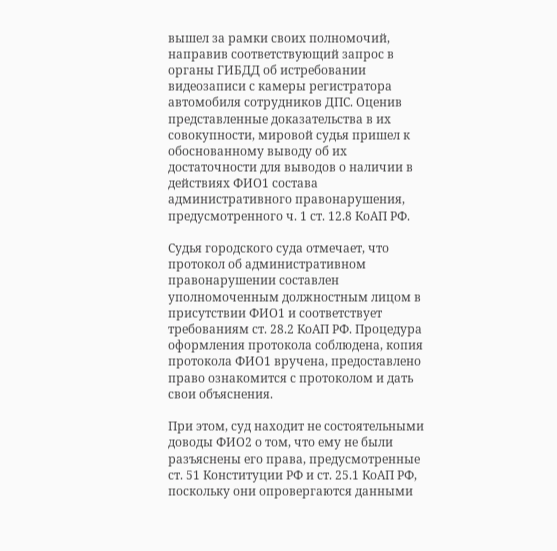вышел за рамки своих полномочий, направив соответствующий запрос в органы ГИБДД об истребовании видеозаписи с камеры регистратора автомобиля сотрудников ДПС. Оценив представленные доказательства в их совокупности, мировой судья пришел к обоснованному выводу об их достаточности для выводов о наличии в действиях ФИО1 состава административного правонарушения, предусмотренного ч. 1 ст. 12.8 КоАП РФ.

Судья городского суда отмечает, что протокол об административном правонарушении составлен уполномоченным должностным лицом в присутствии ФИО1 и соответствует требованиям ст. 28.2 КоАП РФ. Процедура оформления протокола соблюдена, копия протокола ФИО1 вручена, предоставлено право ознакомится с протоколом и дать свои объяснения.

При этом, суд находит не состоятельными доводы ФИО2 о том, что ему не были разъяснены его права, предусмотренные ст. 51 Конституции РФ и ст. 25.1 КоАП РФ, поскольку они опровергаются данными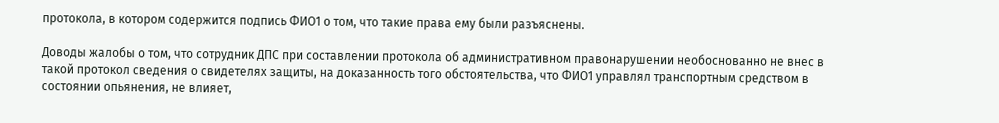протокола, в котором содержится подпись ФИО1 о том, что такие права ему были разъяснены.

Доводы жалобы о том, что сотрудник ДПС при составлении протокола об административном правонарушении необоснованно не внес в такой протокол сведения о свидетелях защиты, на доказанность того обстоятельства, что ФИО1 управлял транспортным средством в состоянии опьянения, не влияет,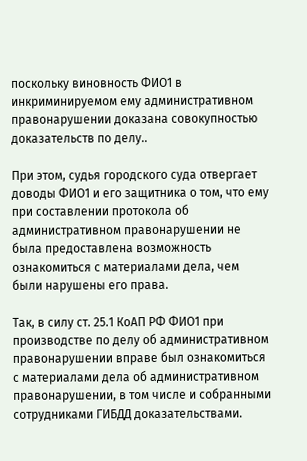поскольку виновность ФИО1 в инкриминируемом ему административном правонарушении доказана совокупностью доказательств по делу..

При этом, судья городского суда отвергает доводы ФИО1 и его защитника о том, что ему при составлении протокола об административном правонарушении не была предоставлена возможность ознакомиться с материалами дела, чем были нарушены его права.

Так, в силу ст. 25.1 КоАП РФ ФИО1 при производстве по делу об административном правонарушении вправе был ознакомиться с материалами дела об административном правонарушении, в том числе и собранными сотрудниками ГИБДД доказательствами.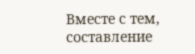Вместе с тем, составление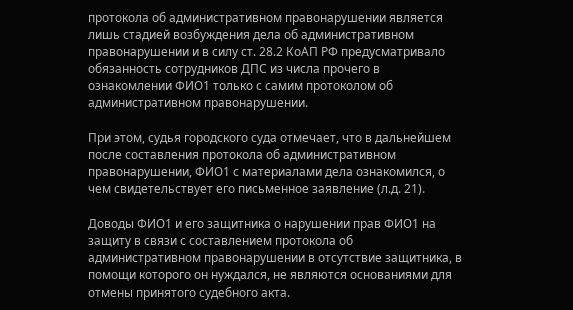протокола об административном правонарушении является лишь стадией возбуждения дела об административном правонарушении и в силу ст. 28.2 КоАП РФ предусматривало обязанность сотрудников ДПС из числа прочего в ознакомлении ФИО1 только с самим протоколом об административном правонарушении.

При этом, судья городского суда отмечает, что в дальнейшем после составления протокола об административном правонарушении, ФИО1 с материалами дела ознакомился, о чем свидетельствует его письменное заявление (л.д. 21).

Доводы ФИО1 и его защитника о нарушении прав ФИО1 на защиту в связи с составлением протокола об административном правонарушении в отсутствие защитника, в помощи которого он нуждался, не являются основаниями для отмены принятого судебного акта.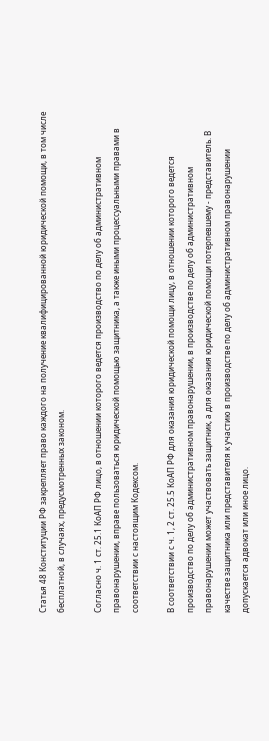Статья 48 Конституции РФ закрепляет право каждого на получение квалифицированной юридической помощи, в том числе бесплатной, в случаях, предусмотренных законом.

Согласно ч. 1 ст. 25.1 КоАП РФ лицо, в отношении которого ведется производство по делу об административном правонарушении, вправе пользоваться юридической помощью защитника, а также иными процессуальными правами в соответствии с настоящим Кодексом.

В соответствии с ч. 1, 2 ст. 25.5 КоАП РФ для оказания юридической помощи лицу, в отношении которого ведется производство по делу об административном правонарушении, в производстве по делу об административном правонарушении может участвовать защитник, а для оказания юридической помощи потерпевшему - представитель. В качестве защитника или представителя к участию в производстве по делу об административном правонарушении допускается адвокат или иное лицо.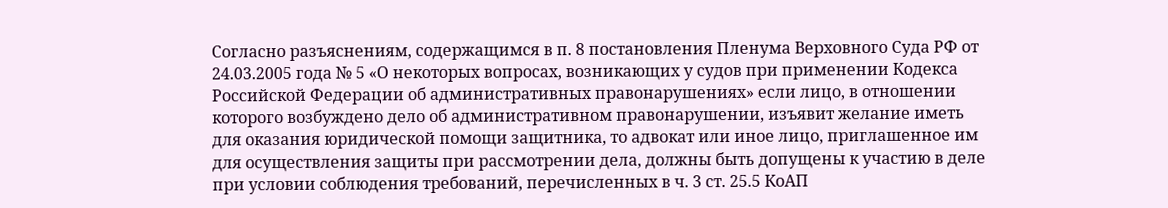Согласно разъяснениям, содержащимся в п. 8 постановления Пленума Верховного Суда РФ от 24.03.2005 года № 5 «О некоторых вопросах, возникающих у судов при применении Кодекса Российской Федерации об административных правонарушениях» если лицо, в отношении которого возбуждено дело об административном правонарушении, изъявит желание иметь для оказания юридической помощи защитника, то адвокат или иное лицо, приглашенное им для осуществления защиты при рассмотрении дела, должны быть допущены к участию в деле при условии соблюдения требований, перечисленных в ч. 3 ст. 25.5 КоАП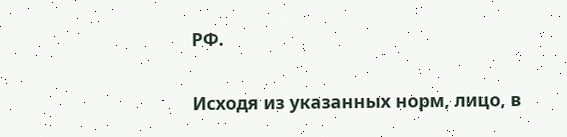РФ.

Исходя из указанных норм, лицо, в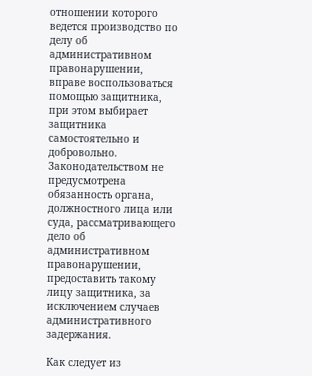отношении которого ведется производство по делу об административном правонарушении, вправе воспользоваться помощью защитника, при этом выбирает защитника самостоятельно и добровольно. Законодательством не предусмотрена обязанность органа, должностного лица или суда, рассматривающего дело об административном правонарушении, предоставить такому лицу защитника, за исключением случаев административного задержания.

Как следует из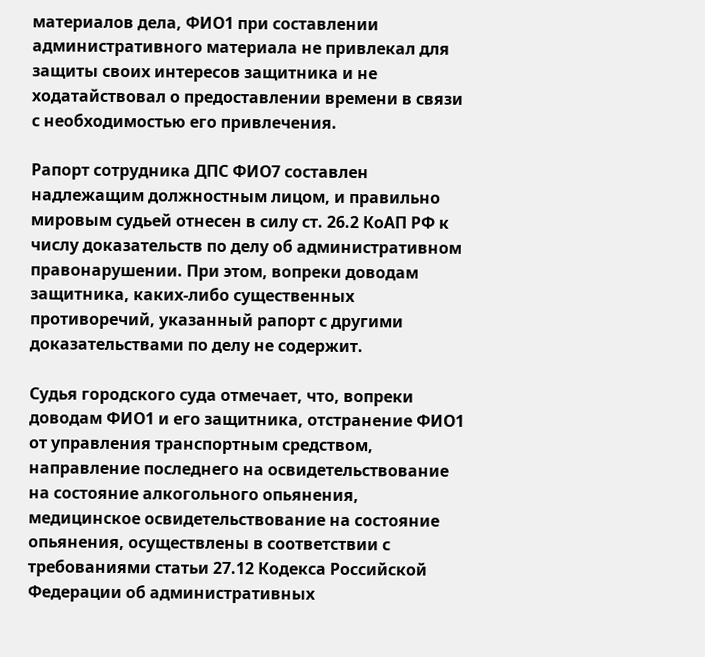материалов дела, ФИО1 при составлении административного материала не привлекал для защиты своих интересов защитника и не ходатайствовал о предоставлении времени в связи с необходимостью его привлечения.

Рапорт сотрудника ДПС ФИО7 составлен надлежащим должностным лицом, и правильно мировым судьей отнесен в силу ст. 26.2 КоАП РФ к числу доказательств по делу об административном правонарушении. При этом, вопреки доводам защитника, каких-либо существенных противоречий, указанный рапорт с другими доказательствами по делу не содержит.

Судья городского суда отмечает, что, вопреки доводам ФИО1 и его защитника, отстранение ФИО1 от управления транспортным средством, направление последнего на освидетельствование на состояние алкогольного опьянения, медицинское освидетельствование на состояние опьянения, осуществлены в соответствии с требованиями статьи 27.12 Кодекса Российской Федерации об административных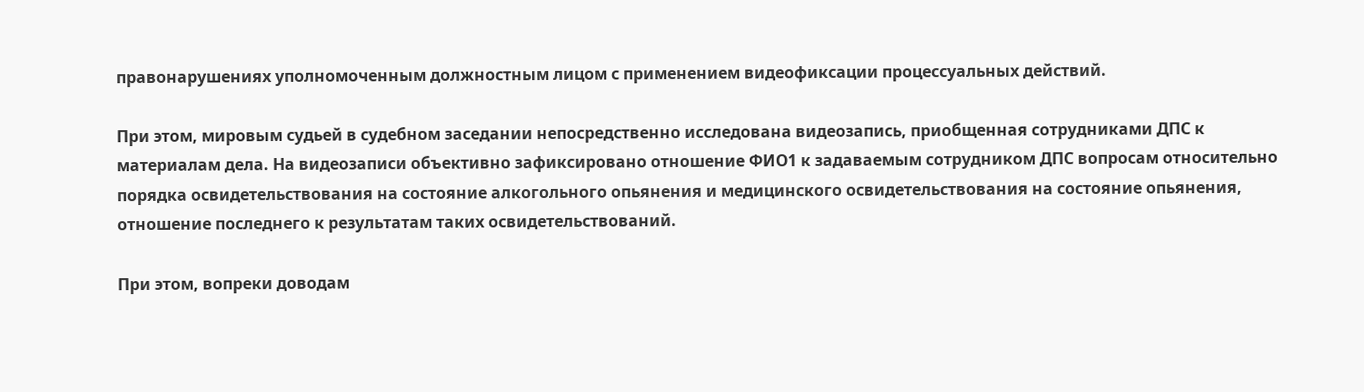правонарушениях уполномоченным должностным лицом с применением видеофиксации процессуальных действий.

При этом, мировым судьей в судебном заседании непосредственно исследована видеозапись, приобщенная сотрудниками ДПС к материалам дела. На видеозаписи объективно зафиксировано отношение ФИО1 к задаваемым сотрудником ДПС вопросам относительно порядка освидетельствования на состояние алкогольного опьянения и медицинского освидетельствования на состояние опьянения, отношение последнего к результатам таких освидетельствований.

При этом, вопреки доводам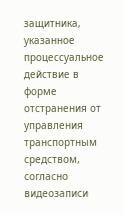защитника, указанное процессуальное действие в форме отстранения от управления транспортным средством, согласно видеозаписи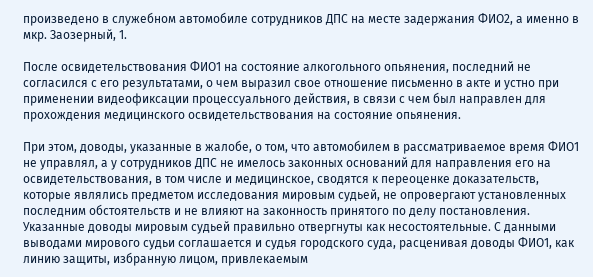произведено в служебном автомобиле сотрудников ДПС на месте задержания ФИО2, а именно в мкр. Заозерный, 1.

После освидетельствования ФИО1 на состояние алкогольного опьянения, последний не согласился с его результатами, о чем выразил свое отношение письменно в акте и устно при применении видеофиксации процессуального действия, в связи с чем был направлен для прохождения медицинского освидетельствования на состояние опьянения.

При этом, доводы, указанные в жалобе, о том, что автомобилем в рассматриваемое время ФИО1 не управлял, а у сотрудников ДПС не имелось законных оснований для направления его на освидетельствования, в том числе и медицинское, сводятся к переоценке доказательств, которые являлись предметом исследования мировым судьей, не опровергают установленных последним обстоятельств и не влияют на законность принятого по делу постановления. Указанные доводы мировым судьей правильно отвергнуты как несостоятельные. С данными выводами мирового судьи соглашается и судья городского суда, расценивая доводы ФИО1, как линию защиты, избранную лицом, привлекаемым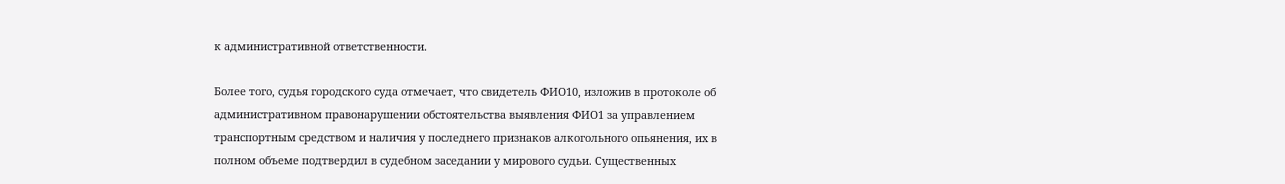к административной ответственности.

Более того, судья городского суда отмечает, что свидетель ФИО10, изложив в протоколе об административном правонарушении обстоятельства выявления ФИО1 за управлением транспортным средством и наличия у последнего признаков алкогольного опьянения, их в полном объеме подтвердил в судебном заседании у мирового судьи. Существенных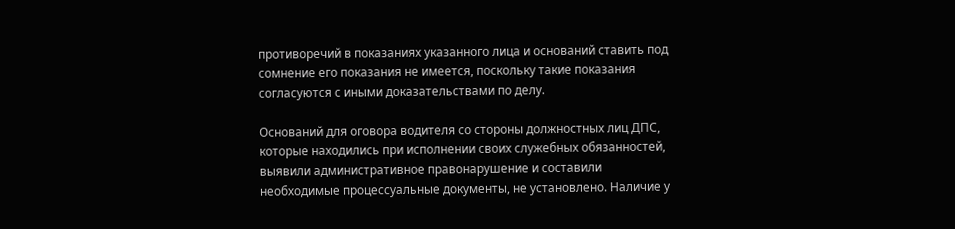противоречий в показаниях указанного лица и оснований ставить под сомнение его показания не имеется, поскольку такие показания согласуются с иными доказательствами по делу.

Оснований для оговора водителя со стороны должностных лиц ДПС, которые находились при исполнении своих служебных обязанностей, выявили административное правонарушение и составили необходимые процессуальные документы, не установлено. Наличие у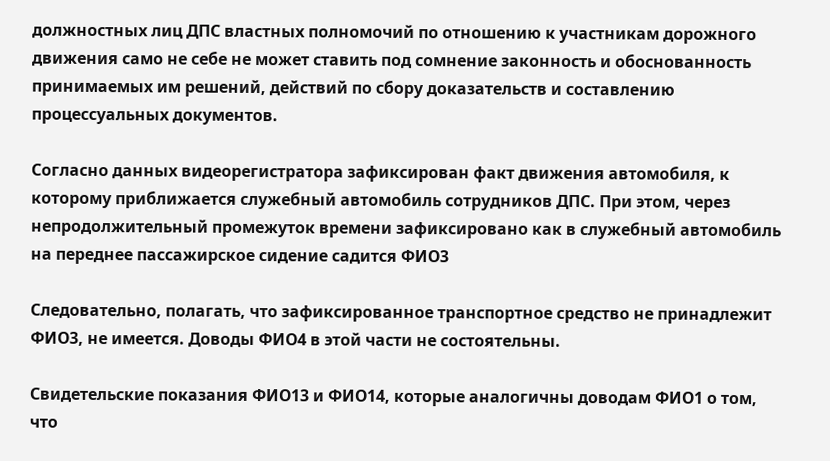должностных лиц ДПС властных полномочий по отношению к участникам дорожного движения само не себе не может ставить под сомнение законность и обоснованность принимаемых им решений, действий по сбору доказательств и составлению процессуальных документов.

Согласно данных видеорегистратора зафиксирован факт движения автомобиля, к которому приближается служебный автомобиль сотрудников ДПС. При этом, через непродолжительный промежуток времени зафиксировано как в служебный автомобиль на переднее пассажирское сидение садится ФИО3

Следовательно, полагать, что зафиксированное транспортное средство не принадлежит ФИО3, не имеется. Доводы ФИО4 в этой части не состоятельны.

Свидетельские показания ФИО13 и ФИО14, которые аналогичны доводам ФИО1 о том, что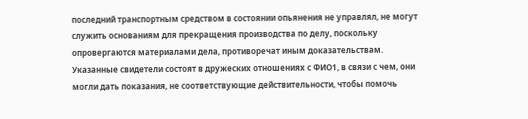последний транспортным средством в состоянии опьянения не управлял, не могут служить основаниям для прекращения производства по делу, поскольку опровергаются материалами дела, противоречат иным доказательствам. Указанные свидетели состоят в дружеских отношениях с ФИО1, в связи с чем, они могли дать показания, не соответствующие действительности, чтобы помочь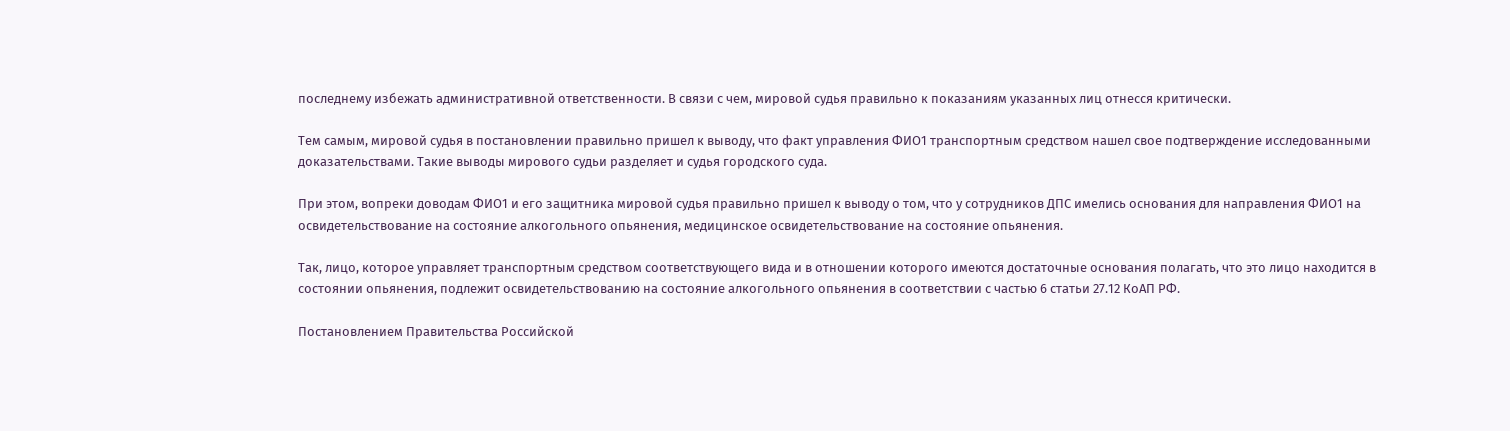последнему избежать административной ответственности. В связи с чем, мировой судья правильно к показаниям указанных лиц отнесся критически.

Тем самым, мировой судья в постановлении правильно пришел к выводу, что факт управления ФИО1 транспортным средством нашел свое подтверждение исследованными доказательствами. Такие выводы мирового судьи разделяет и судья городского суда.

При этом, вопреки доводам ФИО1 и его защитника мировой судья правильно пришел к выводу о том, что у сотрудников ДПС имелись основания для направления ФИО1 на освидетельствование на состояние алкогольного опьянения, медицинское освидетельствование на состояние опьянения.

Так, лицо, которое управляет транспортным средством соответствующего вида и в отношении которого имеются достаточные основания полагать, что это лицо находится в состоянии опьянения, подлежит освидетельствованию на состояние алкогольного опьянения в соответствии с частью 6 статьи 27.12 КоАП РФ.

Постановлением Правительства Российской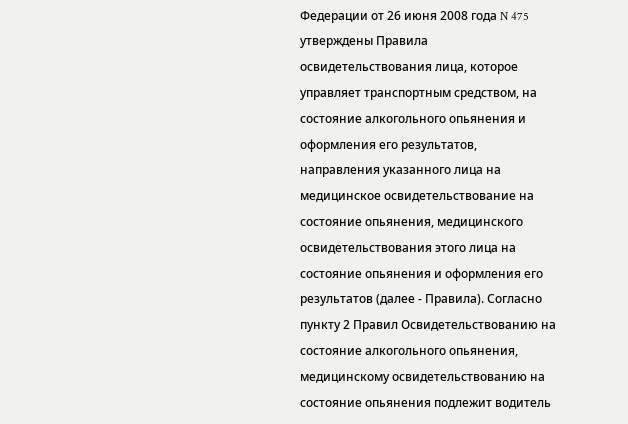Федерации от 26 июня 2008 года N 475 утверждены Правила освидетельствования лица, которое управляет транспортным средством, на состояние алкогольного опьянения и оформления его результатов, направления указанного лица на медицинское освидетельствование на состояние опьянения, медицинского освидетельствования этого лица на состояние опьянения и оформления его результатов (далее - Правила). Согласно пункту 2 Правил Освидетельствованию на состояние алкогольного опьянения, медицинскому освидетельствованию на состояние опьянения подлежит водитель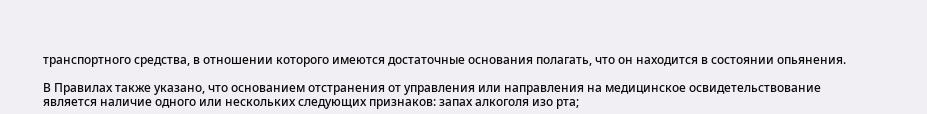транспортного средства, в отношении которого имеются достаточные основания полагать, что он находится в состоянии опьянения.

В Правилах также указано, что основанием отстранения от управления или направления на медицинское освидетельствование является наличие одного или нескольких следующих признаков: запах алкоголя изо рта;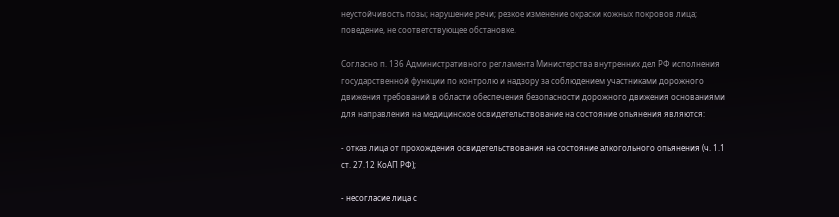неустойчивость позы; нарушение речи; резкое изменение окраски кожных покровов лица; поведение, не соответствующее обстановке.

Согласно п. 136 Административного регламента Министерства внутренних дел РФ исполнения государственной функции по контролю и надзору за соблюдением участниками дорожного движения требований в области обеспечения безопасности дорожного движения основаниями для направления на медицинское освидетельствование на состояние опьянения являются:

- отказ лица от прохождения освидетельствования на состояние алкогольного опьянения (ч. 1.1 ст. 27.12 КоАП РФ);

- несогласие лица с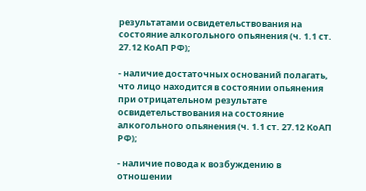результатами освидетельствования на состояние алкогольного опьянения (ч. 1.1 ст. 27.12 КоАП РФ);

- наличие достаточных оснований полагать, что лицо находится в состоянии опьянения при отрицательном результате освидетельствования на состояние алкогольного опьянения (ч. 1.1 ст. 27.12 КоАП РФ);

- наличие повода к возбуждению в отношении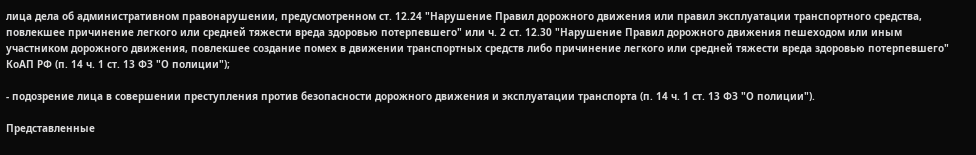лица дела об административном правонарушении, предусмотренном ст. 12.24 "Нарушение Правил дорожного движения или правил эксплуатации транспортного средства, повлекшее причинение легкого или средней тяжести вреда здоровью потерпевшего" или ч. 2 ст. 12.30 "Нарушение Правил дорожного движения пешеходом или иным участником дорожного движения, повлекшее создание помех в движении транспортных средств либо причинение легкого или средней тяжести вреда здоровью потерпевшего" КоАП РФ (п. 14 ч. 1 ст. 13 ФЗ "О полиции");

- подозрение лица в совершении преступления против безопасности дорожного движения и эксплуатации транспорта (п. 14 ч. 1 ст. 13 ФЗ "О полиции").

Представленные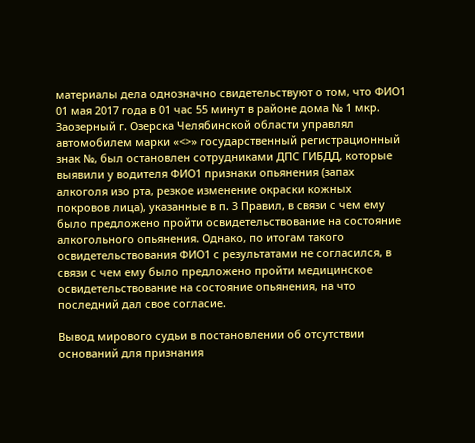материалы дела однозначно свидетельствуют о том, что ФИО1 01 мая 2017 года в 01 час 55 минут в районе дома № 1 мкр. Заозерный г. Озерска Челябинской области управлял автомобилем марки «<>» государственный регистрационный знак №, был остановлен сотрудниками ДПС ГИБДД, которые выявили у водителя ФИО1 признаки опьянения (запах алкоголя изо рта, резкое изменение окраски кожных покровов лица), указанные в п. 3 Правил, в связи с чем ему было предложено пройти освидетельствование на состояние алкогольного опьянения. Однако, по итогам такого освидетельствования ФИО1 с результатами не согласился, в связи с чем ему было предложено пройти медицинское освидетельствование на состояние опьянения, на что последний дал свое согласие.

Вывод мирового судьи в постановлении об отсутствии оснований для признания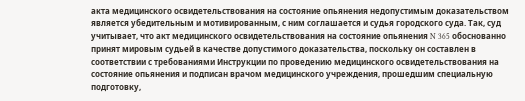акта медицинского освидетельствования на состояние опьянения недопустимым доказательством является убедительным и мотивированным, с ним соглашается и судья городского суда. Так, суд учитывает, что акт медицинского освидетельствования на состояние опьянения N 365 обоснованно принят мировым судьей в качестве допустимого доказательства, поскольку он составлен в соответствии с требованиями Инструкции по проведению медицинского освидетельствования на состояние опьянения и подписан врачом медицинского учреждения, прошедшим специальную подготовку,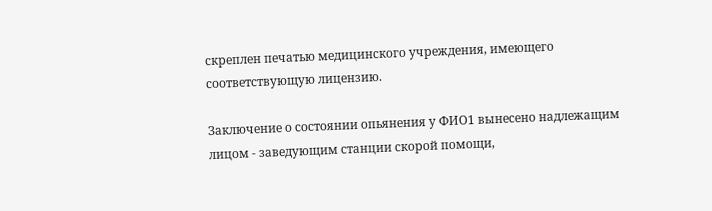скреплен печатью медицинского учреждения, имеющего соответствующую лицензию.

Заключение о состоянии опьянения у ФИО1 вынесено надлежащим лицом - заведующим станции скорой помощи,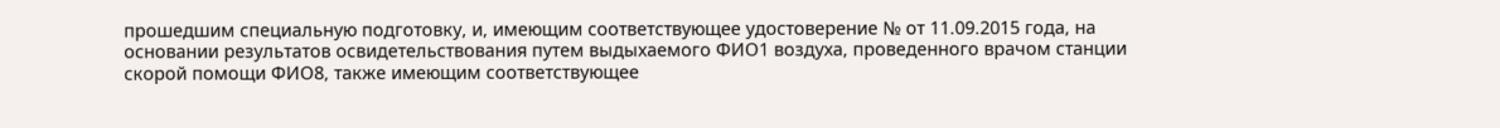прошедшим специальную подготовку, и, имеющим соответствующее удостоверение № от 11.09.2015 года, на основании результатов освидетельствования путем выдыхаемого ФИО1 воздуха, проведенного врачом станции скорой помощи ФИО8, также имеющим соответствующее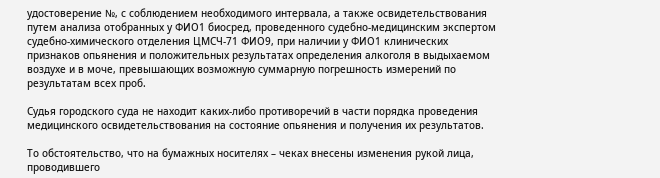удостоверение №, с соблюдением необходимого интервала, а также освидетельствования путем анализа отобранных у ФИО1 биосред, проведенного судебно-медицинским экспертом судебно-химического отделения ЦМСЧ-71 ФИО9, при наличии у ФИО1 клинических признаков опьянения и положительных результатах определения алкоголя в выдыхаемом воздухе и в моче, превышающих возможную суммарную погрешность измерений по результатам всех проб.

Судья городского суда не находит каких-либо противоречий в части порядка проведения медицинского освидетельствования на состояние опьянения и получения их результатов.

То обстоятельство, что на бумажных носителях – чеках внесены изменения рукой лица, проводившего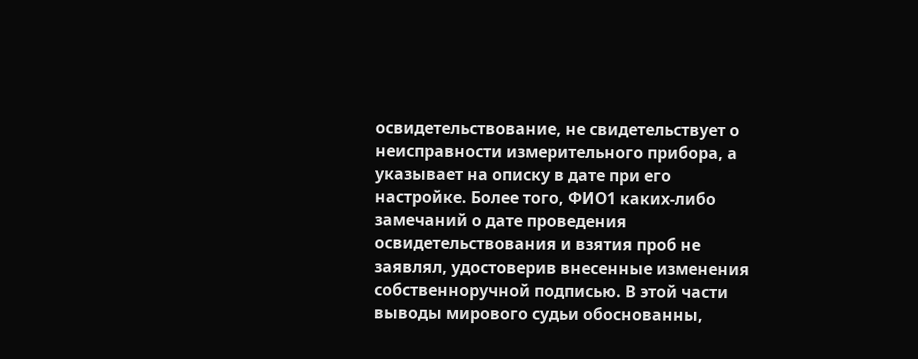освидетельствование, не свидетельствует о неисправности измерительного прибора, а указывает на описку в дате при его настройке. Более того, ФИО1 каких-либо замечаний о дате проведения освидетельствования и взятия проб не заявлял, удостоверив внесенные изменения собственноручной подписью. В этой части выводы мирового судьи обоснованны,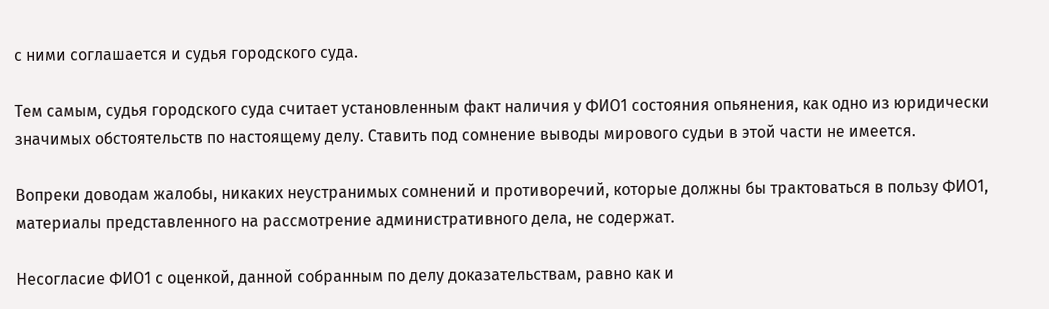с ними соглашается и судья городского суда.

Тем самым, судья городского суда считает установленным факт наличия у ФИО1 состояния опьянения, как одно из юридически значимых обстоятельств по настоящему делу. Ставить под сомнение выводы мирового судьи в этой части не имеется.

Вопреки доводам жалобы, никаких неустранимых сомнений и противоречий, которые должны бы трактоваться в пользу ФИО1, материалы представленного на рассмотрение административного дела, не содержат.

Несогласие ФИО1 с оценкой, данной собранным по делу доказательствам, равно как и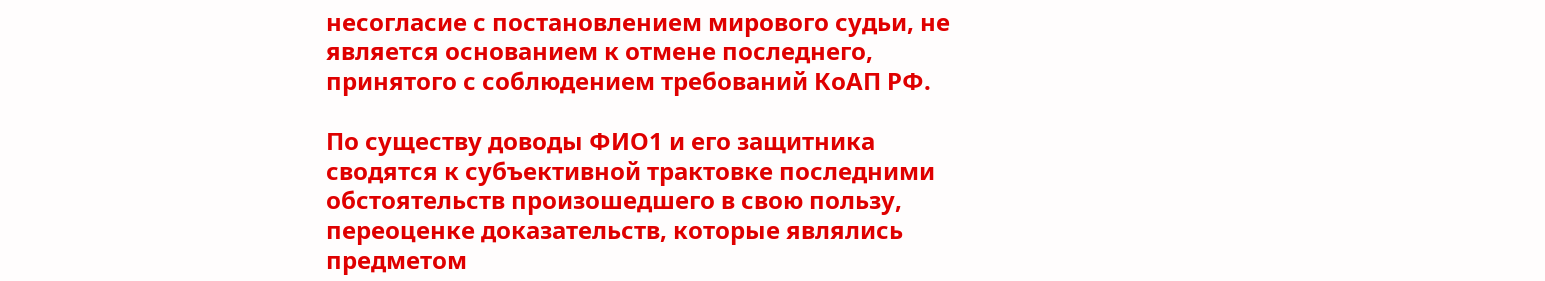несогласие с постановлением мирового судьи, не является основанием к отмене последнего, принятого с соблюдением требований КоАП РФ.

По существу доводы ФИО1 и его защитника сводятся к субъективной трактовке последними обстоятельств произошедшего в свою пользу, переоценке доказательств, которые являлись предметом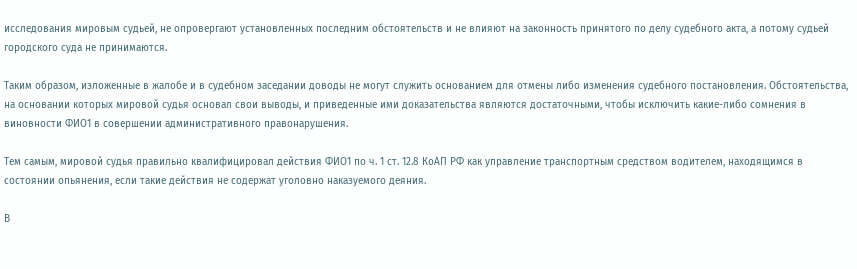исследования мировым судьей, не опровергают установленных последним обстоятельств и не влияют на законность принятого по делу судебного акта, а потому судьей городского суда не принимаются.

Таким образом, изложенные в жалобе и в судебном заседании доводы не могут служить основанием для отмены либо изменения судебного постановления. Обстоятельства, на основании которых мировой судья основал свои выводы, и приведенные ими доказательства являются достаточными, чтобы исключить какие-либо сомнения в виновности ФИО1 в совершении административного правонарушения.

Тем самым, мировой судья правильно квалифицировал действия ФИО1 по ч. 1 ст. 12.8 КоАП РФ как управление транспортным средством водителем, находящимся в состоянии опьянения, если такие действия не содержат уголовно наказуемого деяния.

В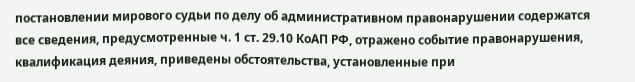постановлении мирового судьи по делу об административном правонарушении содержатся все сведения, предусмотренные ч. 1 ст. 29.10 КоАП РФ, отражено событие правонарушения, квалификация деяния, приведены обстоятельства, установленные при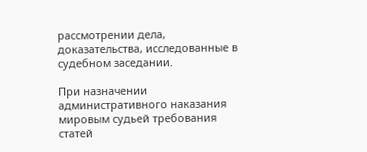рассмотрении дела, доказательства, исследованные в судебном заседании.

При назначении административного наказания мировым судьей требования статей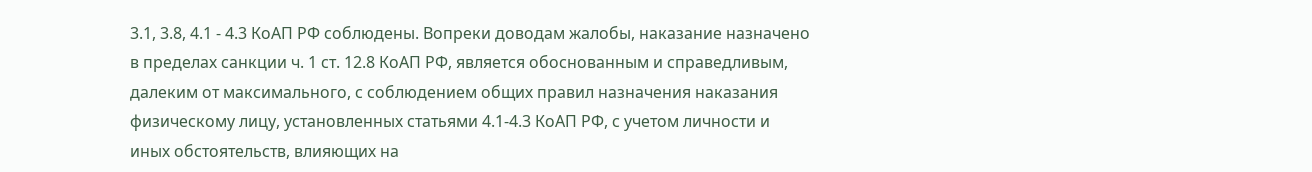3.1, 3.8, 4.1 - 4.3 КоАП РФ соблюдены. Вопреки доводам жалобы, наказание назначено в пределах санкции ч. 1 ст. 12.8 КоАП РФ, является обоснованным и справедливым, далеким от максимального, с соблюдением общих правил назначения наказания физическому лицу, установленных статьями 4.1-4.3 КоАП РФ, с учетом личности и иных обстоятельств, влияющих на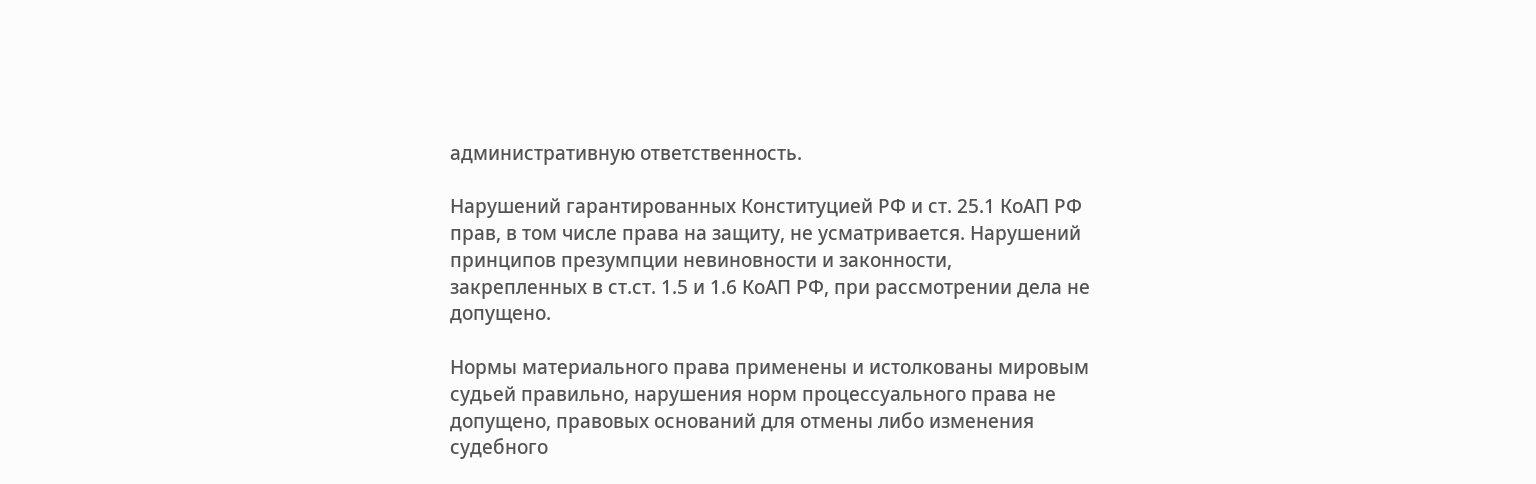административную ответственность.

Нарушений гарантированных Конституцией РФ и ст. 25.1 КоАП РФ прав, в том числе права на защиту, не усматривается. Нарушений принципов презумпции невиновности и законности, закрепленных в ст.ст. 1.5 и 1.6 КоАП РФ, при рассмотрении дела не допущено.

Нормы материального права применены и истолкованы мировым судьей правильно, нарушения норм процессуального права не допущено, правовых оснований для отмены либо изменения судебного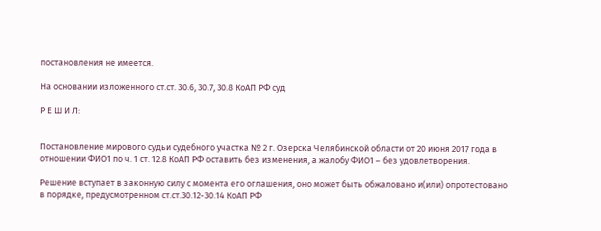постановления не имеется.

На основании изложенного ст.ст. 30.6, 30.7, 30.8 КоАП РФ суд

Р Е Ш И Л:


Постановление мирового судьи судебного участка № 2 г. Озерска Челябинской области от 20 июня 2017 года в отношении ФИО1 по ч. 1 ст. 12.8 КоАП РФ оставить без изменения, а жалобу ФИО1 – без удовлетворения.

Решение вступает в законную силу с момента его оглашения, оно может быть обжаловано и(или) опротестовано в порядке, предусмотренном ст.ст.30.12-30.14 КоАП РФ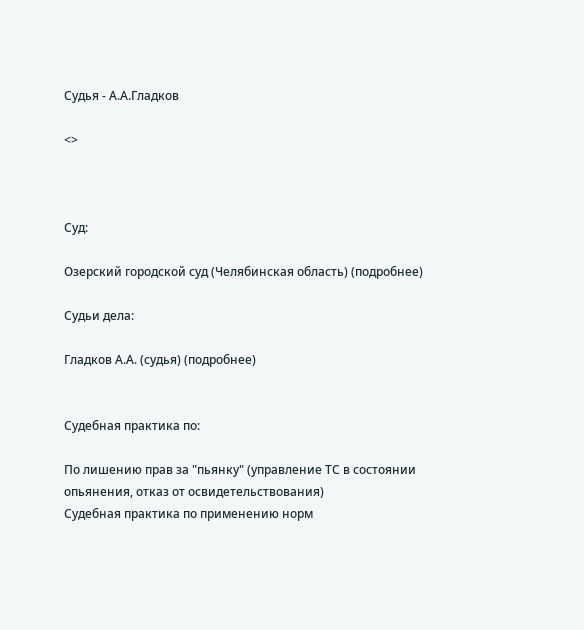Судья - А.А.Гладков

<>



Суд:

Озерский городской суд (Челябинская область) (подробнее)

Судьи дела:

Гладков А.А. (судья) (подробнее)


Судебная практика по:

По лишению прав за "пьянку" (управление ТС в состоянии опьянения, отказ от освидетельствования)
Судебная практика по применению норм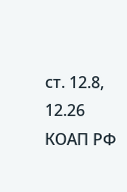ст. 12.8, 12.26 КОАП РФ